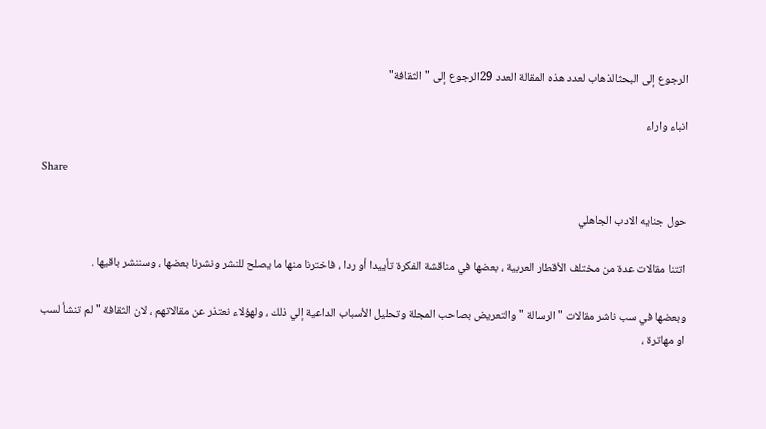الرجوع إلى البحثالذهاب لعدد هذه المقالة العدد 29الرجوع إلى "الثقافة"

انباء واراء

Share

حول جنايه الادب الجاهلي

اتتنا مقالات عدة من مختلف الأقطار العربية ، بعضها في مناقشة الفكرة تأييدا أو ردا ، فاخترنا منها ما يصلح للنشر ونشرنا بعضها ، وسننشر باقيها .

وبعضها في سب ناشر مقالات " الرسالة " والتعريض بصاحب المجلة وتحليل الأسباب الداعية إلي ذلك ، ولهؤلاء نعتذر عن مقالاتهم ، لان الثقافة " لم تنشأ لسب او مهاترة ،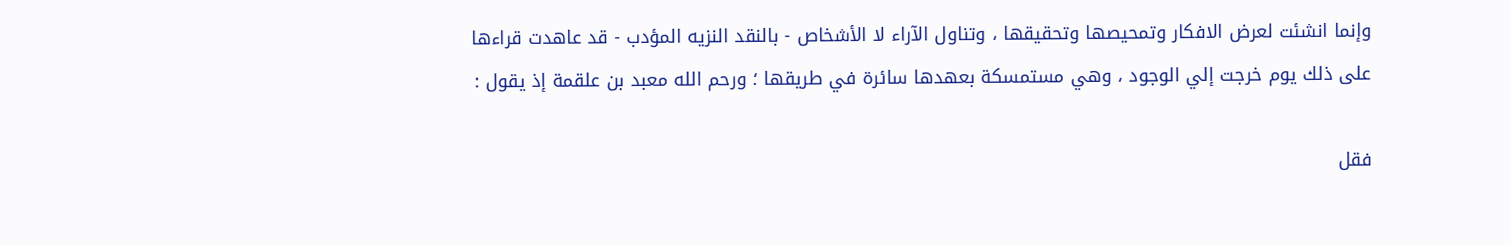وإنما انشئت لعرض الافكار وتمحيصها وتحقيقها ، وتناول الآراء لا الأشخاص - بالنقد النزيه المؤدب - قد عاهدت قراءها على ذلك يوم خرجت إلي الوجود ، وهي مستمسكة بعهدها سائرة في طريقها ؛ ورحم الله معبد بن علقمة إذ يقول :

فقل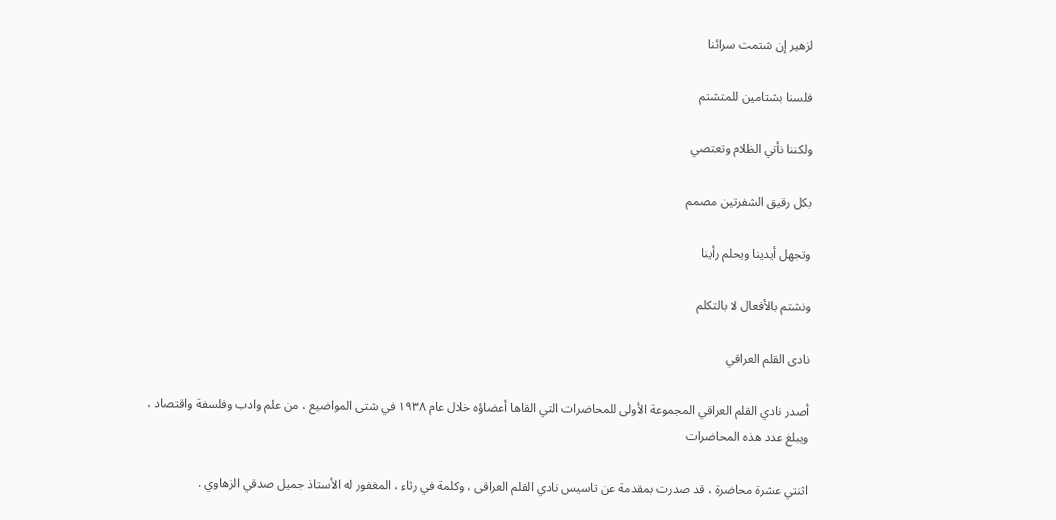لزهير إن شتمت سرائنا

فلسنا بشتامين للمتشتم

ولكننا نأتي الظلام وتعتصي

بكل رقيق الشفرتين مصمم

وتجهل أيدينا ويحلم رأينا

ونشتم بالأفعال لا بالتكلم

نادى القلم العراقي

أصدر نادي القلم العراقي المجموعة الأولى للمحاضرات التي القاها أعضاؤه خلال عام ١٩٣٨ في شتى المواضيع ، من علم وادب وفلسفة واقتصاد ، ويبلغ عدد هذه المحاضرات

اثنتي عشرة محاضرة ، قد صدرت بمقدمة عن تاسيس نادي القلم العراقى ، وكلمة في رثاء ، المغفور له الأستاذ جميل صدقي الزهاوي .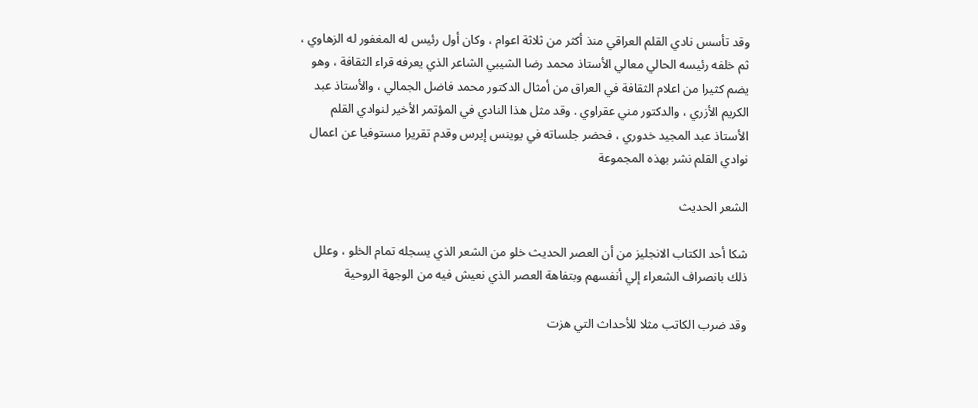وقد تأسس نادي القلم العراقي منذ أكثر من ثلاثة اعوام ، وكان أول رئيس له المغفور له الزهاوي ، ثم خلفه رئيسه الحالي معالي الأستاذ محمد رضا الشيبي الشاعر الذي يعرفه قراء الثقافة ، وهو يضم كثيرا من اعلام الثقافة في العراق من أمثال الدكتور محمد فاضل الجمالي ، والأستاذ عبد الكريم الأزري ، والدكتور مني عقراوي . وقد مثل هذا النادي في المؤتمر الأخير لنوادي القلم الأستاذ عبد المجيد خدوري ، فحضر جلساته في يوينس إيرس وقدم تقريرا مستوفيا عن اعمال نوادي القلم نشر بهذه المجموعة

الشعر الحديث

شكا أحد الكتاب الانجليز من أن العصر الحديث خلو من الشعر الذي يسجله تمام الخلو ، وعلل ذلك بانصراف الشعراء إلي أنفسهم وبتفاهة العصر الذي نعيش فيه من الوجهة الروحية

وقد ضرب الكاتب مثلا للأحداث التي هزت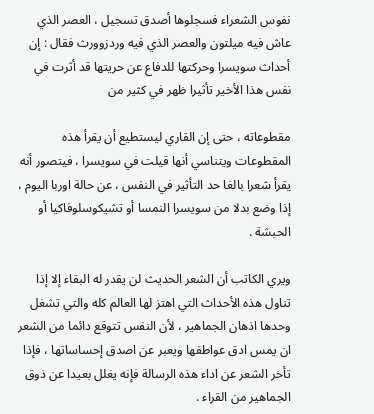نفوس الشعراء فسجلوها أصدق تسجيل ، العصر الذي عاش فيه ميلتون والعصر الذي فيه وردزوورث فقال : إن أحداث سويسرا وحركتها للدفاع عن حريتها قد أثرت في نفس هذا الأخير تأثيرا ظهر في كثير من

مقطوعاته ، حتى إن القاري ليستطيع أن يقرأ هذه المقطوعات ويتناسي أنها قيلت في سويسرا ، فيتصور أنه يقرأ شعرا بالغا حد التأثير في النفس ، عن حالة اوربا اليوم ، إذا وضع بدلا من سويسرا النمسا أو تشيكوسلوفاكيا أو الحبشة .

ويري الكاتب أن الشعر الحديث لن يقدر له البقاء إلا إذا تناول هذه الأحداث التي اهتز لها العالم كله والتي تشغل وحدها اذهان الجماهير ، لأن النفس تتوقع دائما من الشعر ان يمس ادق عواطفها ويعبر عن اصدق إحساساتها ، فإذا تأخر الشعر عن اداء هذه الرسالة فإنه يغلل بعيدا عن ذوق الجماهير من القراء .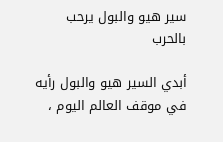سير هيو والبول يرحب بالحرب

أبدي السير هيو والبول رأيه في موقف العالم اليوم ،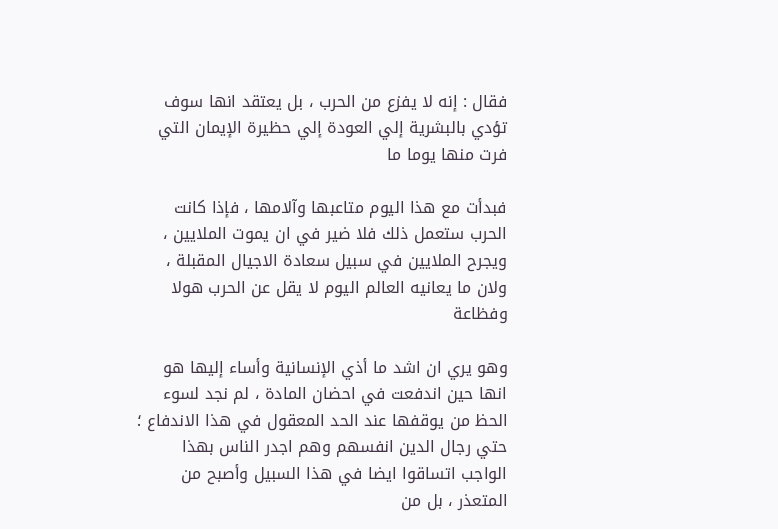فقال : إنه لا يفزع من الحرب ، بل يعتقد انها سوف تؤدي بالبشرية إلي العودة إلي حظيرة الإيمان التي فرت منها يوما ما

فبدأت مع هذا اليوم متاعبها وآلامها ، فإذا كانت الحرب ستعمل ذلك فلا ضير في ان يموت الملايين ، ويجرح الملايين في سبيل سعادة الاجيال المقبلة ، ولان ما يعانيه العالم اليوم لا يقل عن الحرب هولا وفظاعة

وهو يري ان اشد ما أذي الإنسانية وأساء إليها هو انها حين اندفعت في احضان المادة ، لم نجد لسوء الحظ من يوقفها عند الحد المعقول في هذا الاندفاع ؛ حتي رجال الدين انفسهم وهم اجدر الناس بهذا الواجب اتساقوا ايضا في هذا السبيل وأصبح من المتعذر ، بل من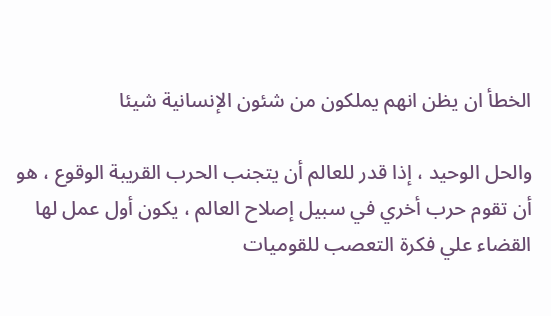الخطأ ان يظن انهم يملكون من شئون الإنسانية شيئا

والحل الوحيد ، إذا قدر للعالم أن يتجنب الحرب القريبة الوقوع ، هو أن تقوم حرب أخري في سبيل إصلاح العالم ، يكون أول عمل لها القضاء علي فكرة التعصب للقوميات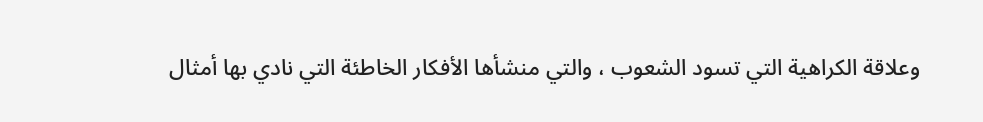وعلاقة الكراهية التي تسود الشعوب ، والتي منشأها الأفكار الخاطئة التي نادي بها أمثال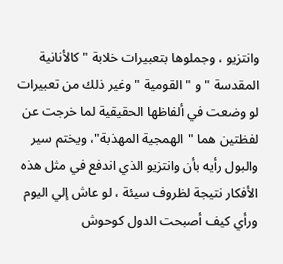وانتزيو ، وجملوها بتعبيرات خلابة " كالأنانية المقدسة " و " القومية " وغير ذلك من تعبيرات لو وضعت في ألفاظها الحقيقية لما خرجت عن لفظتين هما "الهمجية المهذبة"، ويختم سير والبول رأيه بأن وانتزيو الذي اندفع في مثل هذه الأفكار نتيجة لظروف سيئة ، لو عاش إلي اليوم ورأي كيف أصبحت الدول كوحوش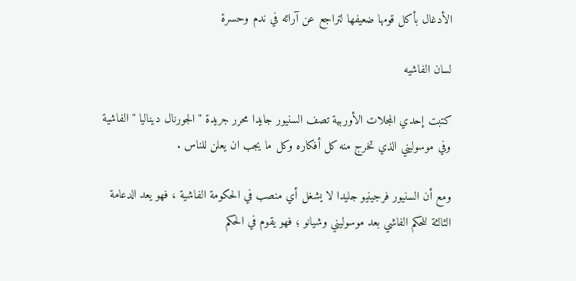الأدغال بأكل قومها ضعيفها لتراجع عن آرائه في ندم وحسرة

لسان الفاشيه

كتبت إحدي المجلات الأوربية تصف السنيور جايدا محرر جريدة " الجورنال ديناليا " الفاشية وفي موسوليني الذي تخرج منه كل أفكاره وكل ما يجب ان يعلن للناس .

ومع أن السنيور فرجينيو جليدا لا يشغل أي منصب في الحكومة الفاشية ، فهو يعد الدعامة الثالثة للحكم الفاشي بعد موسوليني وشيانو ؛ فهو يقوم في الحكم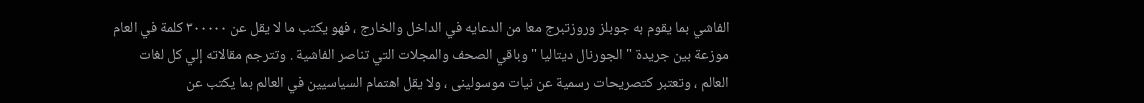الفاشي بما يقوم به جوبلز وروزتبرج معا من الدعايه في الداخل والخارج ، فهو يكتب ما لا يقل عن ٣٠٠٠٠٠ كلمة في العام موزعة بين جريدة " الجورنال ديتاليا " وباقي الصحف والمجلات التي تناصر الفاشية . وتترجم مقالاته إلي كل لغات العالم ، وتعتبر كتصريحات رسمية عن نيات موسولينى ، ولا يقل اهتمام السياسيين في العالم بما يكتب عن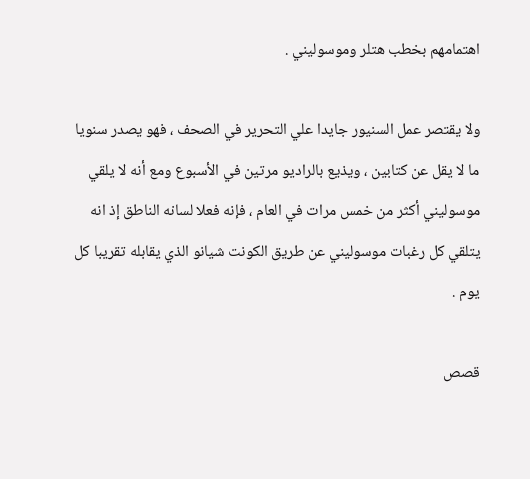اهتمامهم بخطب هتلر وموسوليني .

ولا يقتصر عمل السنيور جايدا علي التحرير في الصحف ، فهو يصدر سنويا ما لا يقل عن كتابين ، ويذيع بالراديو مرتين في الأسبوع ومع أنه لا يلقي موسوليني أكثر من خمس مرات في العام ، فإنه فعلا لسانه الناطق إذ انه يتلقي كل رغبات موسوليني عن طريق الكونت شيانو الذي يقابله تقريبا كل يوم .

قصص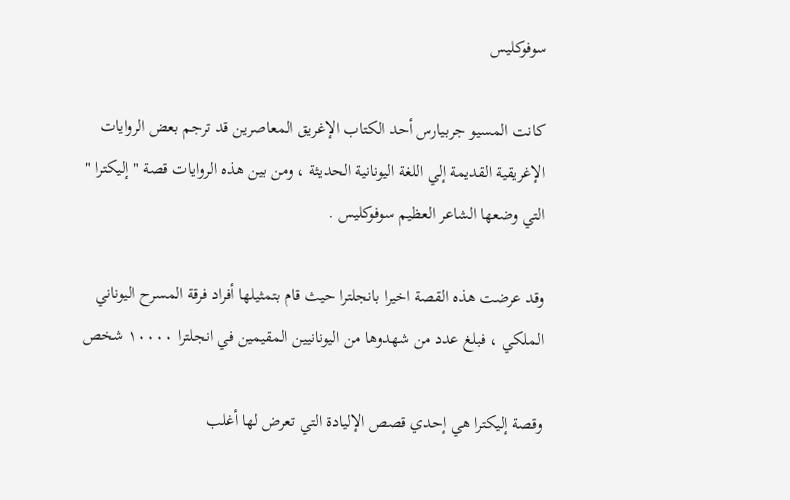سوفوكليس

كانت المسيو جربيارس أحد الكتاب الإغريق المعاصرين قد ترجم بعض الروايات الإغريقية القديمة إلي اللغة اليونانية الحديثة ، ومن بين هذه الروايات قصة " إليكترا " التي وضعها الشاعر العظيم سوفوكليس .

وقد عرضت هذه القصة اخيرا بانجلترا حيث قام بتمثيلها أفراد فرقة المسرح اليوناني الملكي ، فبلغ عدد من شهدوها من اليونانيين المقيمين في انجلترا ١٠٠٠٠ شخص

وقصة إليكترا هي إحدي قصص الإليادة التي تعرض لها أغلب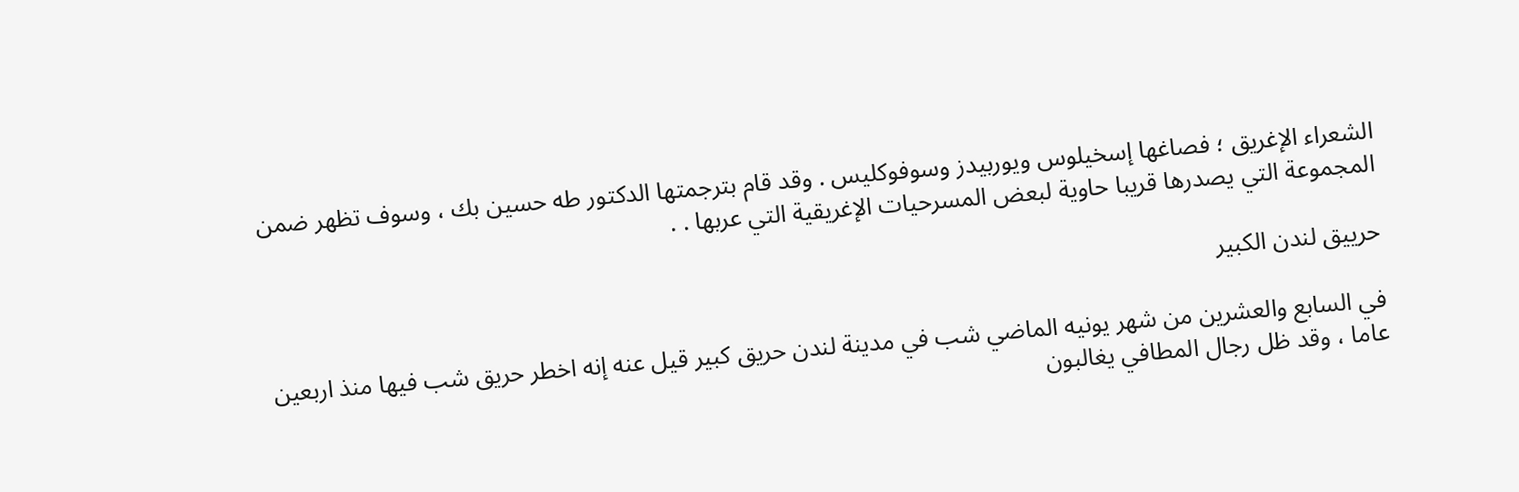الشعراء الإغريق ؛ فصاغها إسخيلوس ويوربيدز وسوفوكليس . وقد قام بترجمتها الدكتور طه حسين بك ، وسوف تظهر ضمن المجموعة التي يصدرها قريبا حاوية لبعض المسرحيات الإغريقية التي عربها . .

حرييق لندن الكبير

في السابع والعشرين من شهر يونيه الماضي شب في مدينة لندن حريق كبير قيل عنه إنه اخطر حريق شب فيها منذ اربعين عاما ، وقد ظل رجال المطافي يغالبون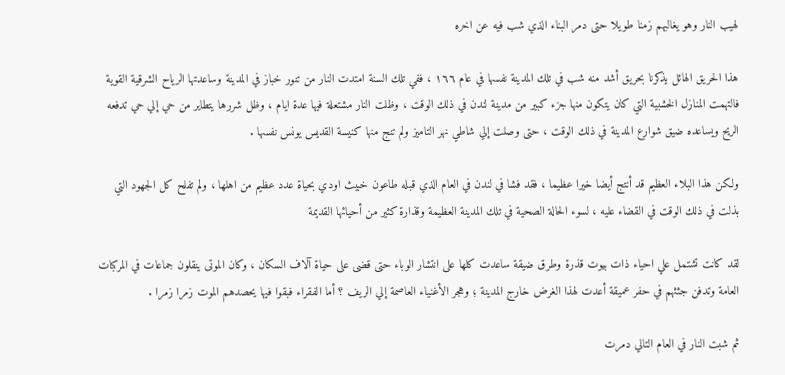لهيب النار وهو يغالبهم زمنا طويلا حتى دمر البناء الذي شب فيه عن اخره

هذا الحريق الهائل يذكرنا بحريق أشد منه شب في تلك المدينة نفسها في عام ١٦٦ ، ففي تلك السنة امتدت النار من تنور خباز في المدينة وساعدتها الرياح الشرقية القوية فالتهمت المنازل الخشبية التي كان يتكون منها جزء كبير من مدينة لندن في ذلك الوقت ، وظلت النار مشتعلة فيها عدة ايام ، وظل شررها يتطاير من حي إلي حي تدفعه الريح ويساعده ضيق شوارع المدينة في ذلك الوقت ، حتى وصلت إلي شاطي نهر التاميز ولم تنج منها كنيسة القديس يونس نفسها .

ولكن هذا البلاء العظيم قد أنتج أيضا خيرا عظيما ، فقد فشا في لندن في العام الذي قبله طاعون خبيث اودي بحياة عدد عظيم من اهلها ، ولم تفلح كل الجهود التي بذلت في ذلك الوقت في القضاء عليه ، لسوء الحالة الصحية في تلك المدينة العظيمة وقذارة كثير من أحيائها القديمة

لقد كانت تشتمل علي احياء ذات بيوت قذرة وطرق ضيقة ساعدت كلها على انتشار الوباء حتى قضى على حياة آلاف السكان ، وكان الموتى ينقلون جماعات في المركبات العامة وتدفن جثثهم في حفر عميقة أعدت لهذا الغرض خارج المدينة ؛ وهجر الأغنياء العاصمة إلي الريف ؟ أما الفقراء فبقوا فيها يحصدهم الموت زمرا زمرا .

ثم شبت النار في العام التالي دمرت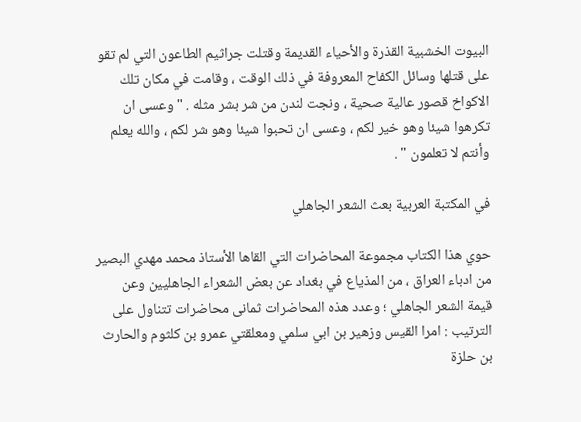البيوت الخشبية القذرة والأحياء القديمة وقتلت جراثيم الطاعون التي لم تقو على قتلها وسائل الكفاح المعروفة في ذلك الوقت ، وقامت في مكان تلك الاكواخ قصور عالية صحية ، ونجت لندن من شر بشر مثله . " وعسى ان تكرهوا شيئا وهو خير لكم ، وعسى ان تحبوا شيئا وهو شر لكم ، والله يعلم وأنتم لا تعلمون " .

في المكتبة العربية بعث الشعر الجاهلي

حوي هذا الكتاب مجموعة المحاضرات التي القاها الأستاذ محمد مهدي البصير من ادباء العراق ، من المذياع في بغداد عن بعض الشعراء الجاهليين وعن قيمة الشعر الجاهلي ؛ وعدد هذه المحاضرات ثمانى محاضرات تتناول على الترتيب : امرا القيس وزهير بن ابي سلمي ومعلقتي عمرو بن كلثوم والحارث بن حلزة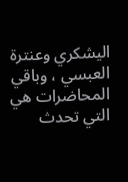اليشكري وعنترة العبسي ، وباقي المحاضرات هي التي تحدث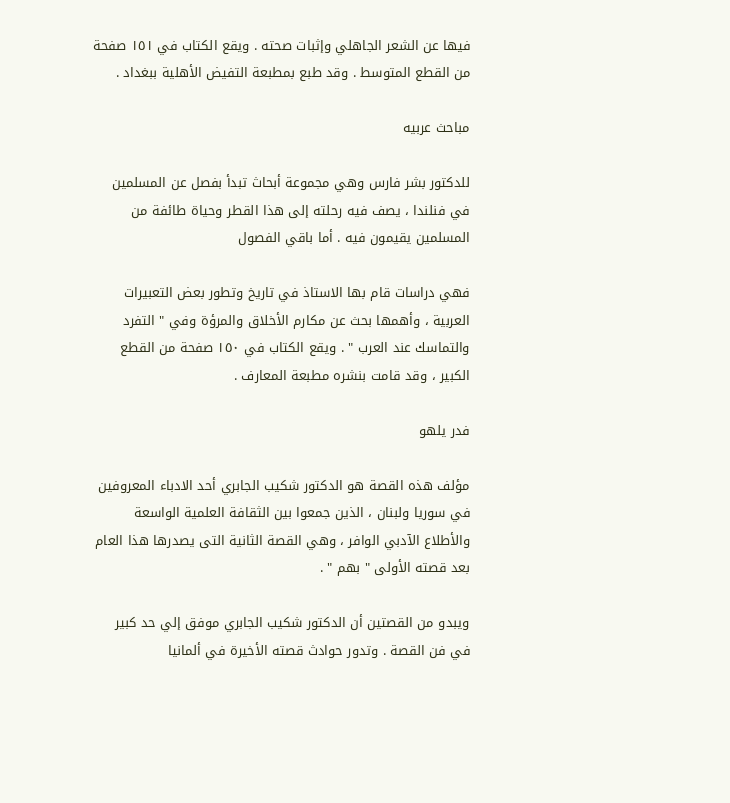فيها عن الشعر الجاهلي وإثبات صحته . ويقع الكتاب في ١٥١ صفحة من القطع المتوسط . وقد طبع بمطبعة التفيض الأهلية ببغداد .

مباحث عربيه

للدكتور بشر فارس وهي مجموعة أبحاث تبدأ بفصل عن المسلمين في فنلندا ، يصف فيه رحلته إلى هذا القطر وحياة طائفة من المسلمين يقيمون فيه . أما باقي الفصول

فهي دراسات قام بها الاستاذ في تاريخ وتطور بعض التعبيرات العربية ، وأهمها بحث عن مكارم الأخلاق والمرؤة وفي " التفرد والتماسك عند العرب " . ويقع الكتاب في ١٥٠ صفحة من القطع الكبير ، وقد قامت بنشره مطبعة المعارف .

فدر يلهو

مؤلف هذه القصة هو الدكتور شكيب الجابري أحد الادباء المعروفين في سوريا ولبنان ، الذين جمعوا بين الثقافة العلمية الواسعة والأطلاع الآدبي الوافر ، وهي القصة الثانية التى يصدرها هذا العام بعد قصته الأولى " بهم " .

ويبدو من القصتين أن الدكتور شكيب الجابري موفق إلي حد كبير في فن القصة . وتدور حوادث قصته الأخيرة في ألمانيا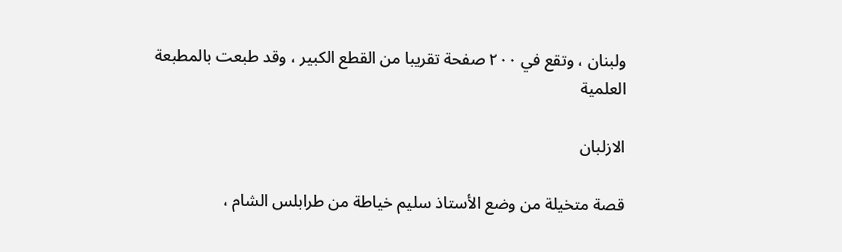ولبنان ، وتقع في ٢٠٠ صفحة تقريبا من القطع الكبير ، وقد طبعت بالمطبعة العلمية

الازلبان

قصة متخيلة من وضع الأستاذ سليم خياطة من طرابلس الشام ،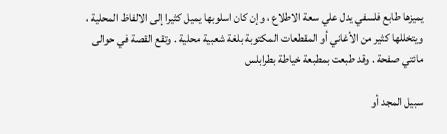يميزها طابع فلسفي يدل علي سعة الاطلاع ، وإن كان اسلوبها يميل كثيرا إلى الالفاظ المحلية ، ويتخللها كثير من الأغاني أو المقطعات المكتوبة بلغة شعبية محلية . وتقع القصة في حوالى مائتي صفحة . وقد طبعت بمطبعة خياطة بطرابلس

سبيل المجد أو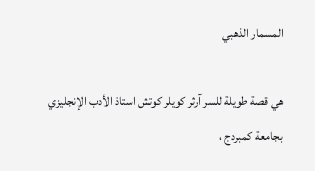المسمار الذهبي

هي قصة طويلة للسر آرثر كويلر كوتش استاذ الأدب الإنجليزي بجامعة كمبردج ،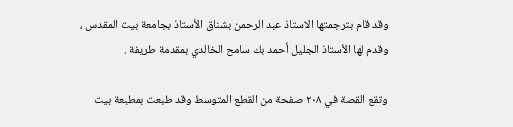وقد قام بترجمتها الاستاذ عبد الرحمن بشناق الأستاذ بجامعة بيت المقدس ، وقدم لها الأستاذ الجليل أحمد بك سامح الخالدي بمقدمة طريفة .

وتقع القصة في ٢٠٨ صفحة من القطع المتوسط وقد طبعت بمطبعة بيت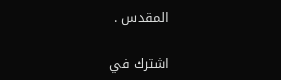المقدس .

اشترك في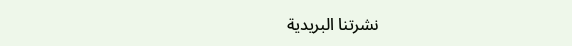نشرتنا البريدية